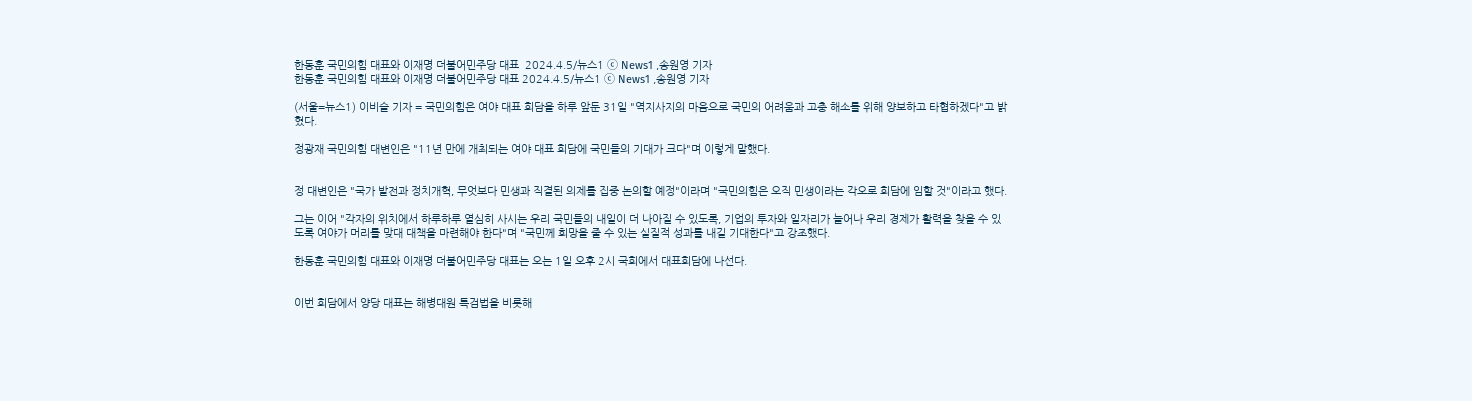한동훈 국민의힘 대표와 이재명 더불어민주당 대표  2024.4.5/뉴스1 ⓒ News1 ,송원영 기자
한동훈 국민의힘 대표와 이재명 더불어민주당 대표 2024.4.5/뉴스1 ⓒ News1 ,송원영 기자

(서울=뉴스1) 이비슬 기자 = 국민의힘은 여야 대표 회담을 하루 앞둔 31일 "역지사지의 마음으로 국민의 어려움과 고충 해소를 위해 양보하고 타협하겠다"고 밝혔다.

정광재 국민의힘 대변인은 "11년 만에 개최되는 여야 대표 회담에 국민들의 기대가 크다"며 이렇게 말했다.


정 대변인은 "국가 발전과 정치개혁, 무엇보다 민생과 직결된 의제를 집중 논의할 예정"이라며 "국민의힘은 오직 민생이라는 각오로 회담에 임할 것"이라고 했다.

그는 이어 "각자의 위치에서 하루하루 열심히 사시는 우리 국민들의 내일이 더 나아질 수 있도록, 기업의 투자와 일자리가 늘어나 우리 경제가 활력을 찾을 수 있도록 여야가 머리를 맞대 대책을 마련해야 한다"며 "국민께 희망을 줄 수 있는 실질적 성과를 내길 기대한다"고 강조했다.

한동훈 국민의힘 대표와 이재명 더불어민주당 대표는 오는 1일 오후 2시 국회에서 대표회담에 나선다.


이번 회담에서 양당 대표는 해병대원 특검법을 비롯해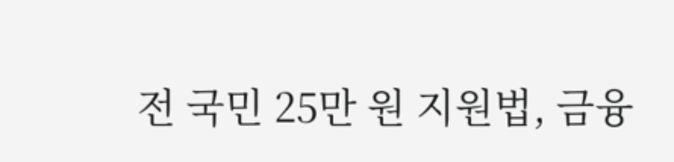전 국민 25만 원 지원법, 금융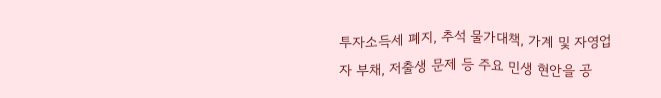투자소득세 폐지, 추석 물가대책, 가계 및 자영업자 부채, 저출생 문제 등 주요 민생 현안을 공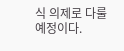식 의제로 다룰 예정이다.